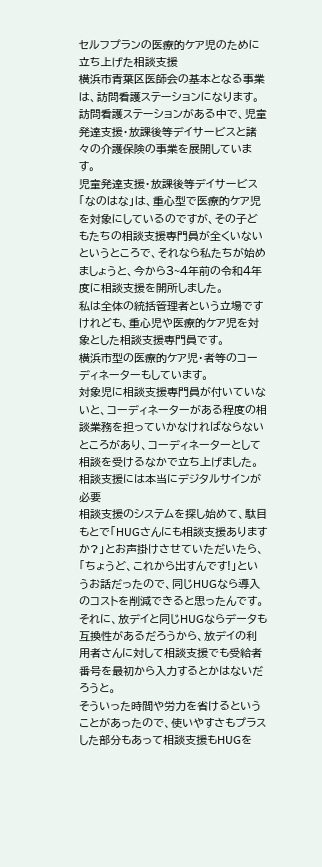セルフプランの医療的ケア児のために立ち上げた相談支援
横浜市青葉区医師会の基本となる事業は、訪問看護ステーションになります。
訪問看護ステーションがある中で、児童発達支援・放課後等デイサービスと諸々の介護保険の事業を展開しています。
児童発達支援・放課後等デイサービス「なのはな」は、重心型で医療的ケア児を対象にしているのですが、その子どもたちの相談支援専門員が全くいないというところで、それなら私たちが始めましょうと、今から3~4年前の令和4年度に相談支援を開所しました。
私は全体の統括管理者という立場ですけれども、重心児や医療的ケア児を対象とした相談支援専門員です。
横浜市型の医療的ケア児・者等のコーディネーターもしています。
対象児に相談支援専門員が付いていないと、コーディネーターがある程度の相談業務を担っていかなければならないところがあり、コーディネーターとして相談を受けるなかで立ち上げました。
相談支援には本当にデジタルサインが必要
相談支援のシステムを探し始めて、駄目もとで「HUGさんにも相談支援ありますか?」とお声掛けさせていただいたら、「ちょうど、これから出すんです!」というお話だったので、同じHUGなら導入のコストを削減できると思ったんです。
それに、放デイと同じHUGならデータも互換性があるだろうから、放デイの利用者さんに対して相談支援でも受給者番号を最初から入力するとかはないだろうと。
そういった時間や労力を省けるということがあったので、使いやすさもプラスした部分もあって相談支援もHUGを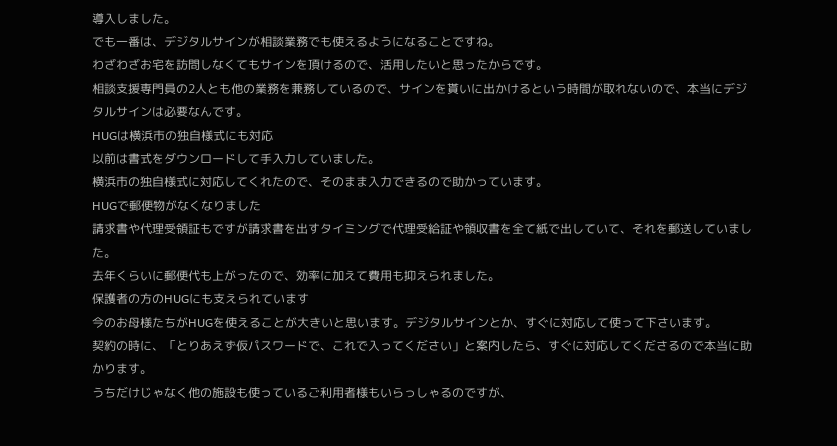導入しました。
でも一番は、デジタルサインが相談業務でも使えるようになることですね。
わざわざお宅を訪問しなくてもサインを頂けるので、活用したいと思ったからです。
相談支援専門員の2人とも他の業務を兼務しているので、サインを貰いに出かけるという時間が取れないので、本当にデジタルサインは必要なんです。
HUGは横浜市の独自様式にも対応
以前は書式をダウンロードして手入力していました。
横浜市の独自様式に対応してくれたので、そのまま入力できるので助かっています。
HUGで郵便物がなくなりました
請求書や代理受領証もですが請求書を出すタイミングで代理受給証や領収書を全て紙で出していて、それを郵送していました。
去年くらいに郵便代も上がったので、効率に加えて費用も抑えられました。
保護者の方のHUGにも支えられています
今のお母様たちがHUGを使えることが大きいと思います。デジタルサインとか、すぐに対応して使って下さいます。
契約の時に、「とりあえず仮パスワードで、これで入ってください」と案内したら、すぐに対応してくださるので本当に助かります。
うちだけじゃなく他の施設も使っているご利用者様もいらっしゃるのですが、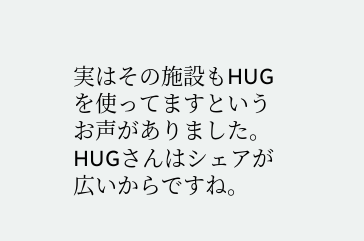実はその施設もHUGを使ってますというお声がありました。HUGさんはシェアが広いからですね。